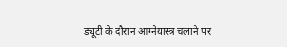ड्यूटी के दौरान आग्नेयास्त्र चलाने पर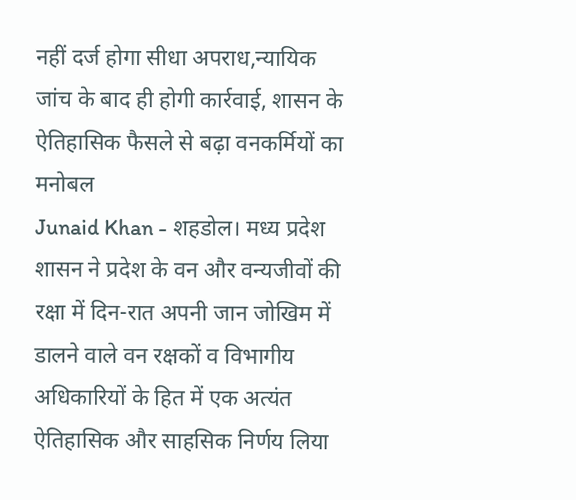नहीं दर्ज होगा सीधा अपराध,न्यायिक जांच के बाद ही होगी कार्रवाई, शासन के ऐतिहासिक फैसले से बढ़ा वनकर्मियों का मनोबल
Junaid Khan - शहडोल। मध्य प्रदेश शासन ने प्रदेश के वन और वन्यजीवों की रक्षा में दिन-रात अपनी जान जोखिम में डालने वाले वन रक्षकों व विभागीय अधिकारियों के हित में एक अत्यंत ऐतिहासिक और साहसिक निर्णय लिया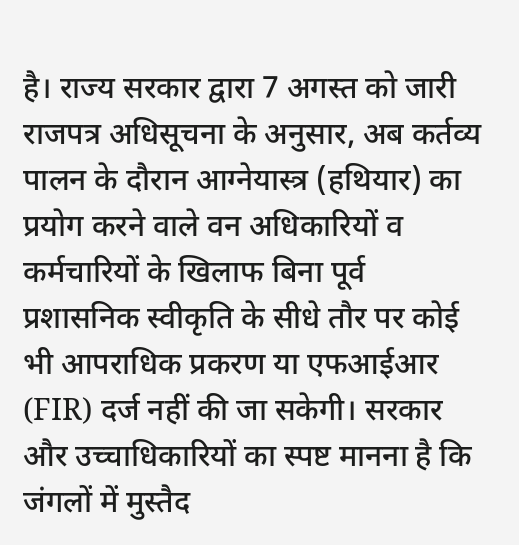है। राज्य सरकार द्वारा 7 अगस्त को जारी राजपत्र अधिसूचना के अनुसार, अब कर्तव्य पालन के दौरान आग्नेयास्त्र (हथियार) का प्रयोग करने वाले वन अधिकारियों व कर्मचारियों के खिलाफ बिना पूर्व प्रशासनिक स्वीकृति के सीधे तौर पर कोई भी आपराधिक प्रकरण या एफआईआर (FIR) दर्ज नहीं की जा सकेगी। सरकार और उच्चाधिकारियों का स्पष्ट मानना है कि जंगलों में मुस्तैद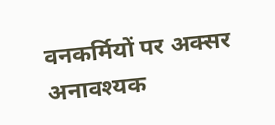वनकर्मियों पर अक्सर अनावश्यक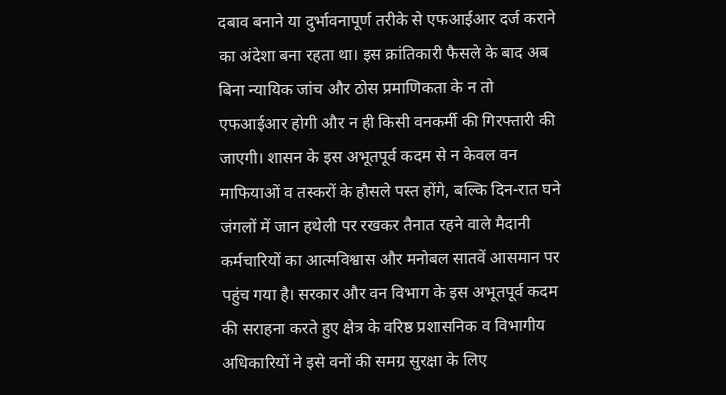दबाव बनाने या दुर्भावनापूर्ण तरीके से एफआईआर दर्ज कराने का अंदेशा बना रहता था। इस क्रांतिकारी फैसले के बाद अब बिना न्यायिक जांच और ठोस प्रमाणिकता के न तो एफआईआर होगी और न ही किसी वनकर्मी की गिरफ्तारी की जाएगी। शासन के इस अभूतपूर्व कदम से न केवल वन माफियाओं व तस्करों के हौसले पस्त होंगे, बल्कि दिन-रात घने जंगलों में जान हथेली पर रखकर तैनात रहने वाले मैदानी कर्मचारियों का आत्मविश्वास और मनोबल सातवें आसमान पर पहुंच गया है। सरकार और वन विभाग के इस अभूतपूर्व कदम की सराहना करते हुए क्षेत्र के वरिष्ठ प्रशासनिक व विभागीय अधिकारियों ने इसे वनों की समग्र सुरक्षा के लिए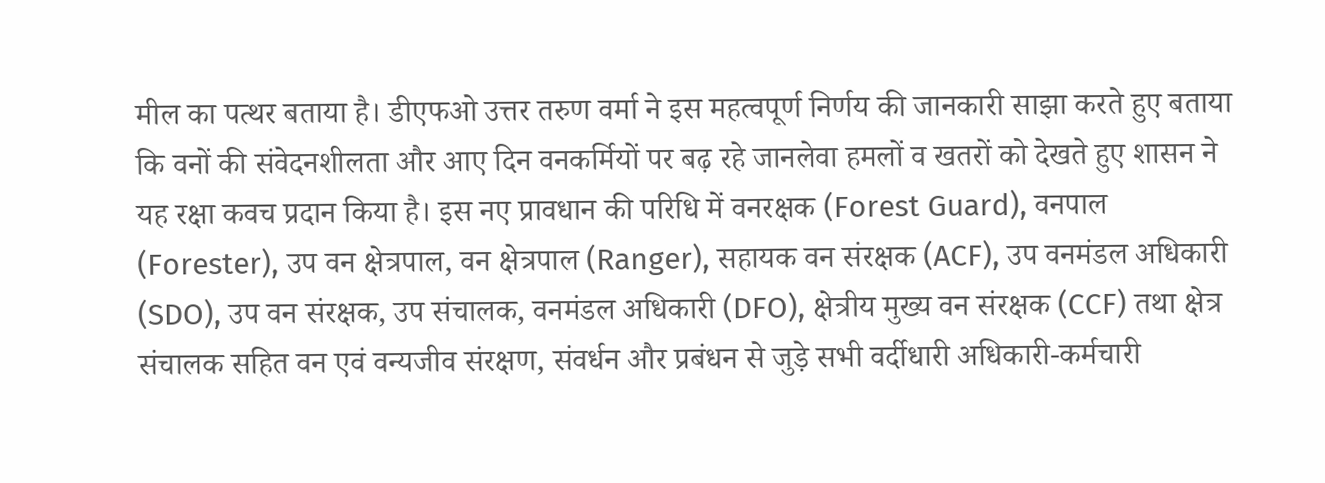मील का पत्थर बताया है। डीएफओ उत्तर तरुण वर्मा ने इस महत्वपूर्ण निर्णय की जानकारी साझा करते हुए बताया कि वनों की संवेदनशीलता और आए दिन वनकर्मियों पर बढ़ रहे जानलेवा हमलों व खतरों को देखते हुए शासन ने यह रक्षा कवच प्रदान किया है। इस नए प्रावधान की परिधि में वनरक्षक (Forest Guard), वनपाल (Forester), उप वन क्षेत्रपाल, वन क्षेत्रपाल (Ranger), सहायक वन संरक्षक (ACF), उप वनमंडल अधिकारी (SDO), उप वन संरक्षक, उप संचालक, वनमंडल अधिकारी (DFO), क्षेत्रीय मुख्य वन संरक्षक (CCF) तथा क्षेत्र संचालक सहित वन एवं वन्यजीव संरक्षण, संवर्धन और प्रबंधन से जुड़े सभी वर्दीधारी अधिकारी-कर्मचारी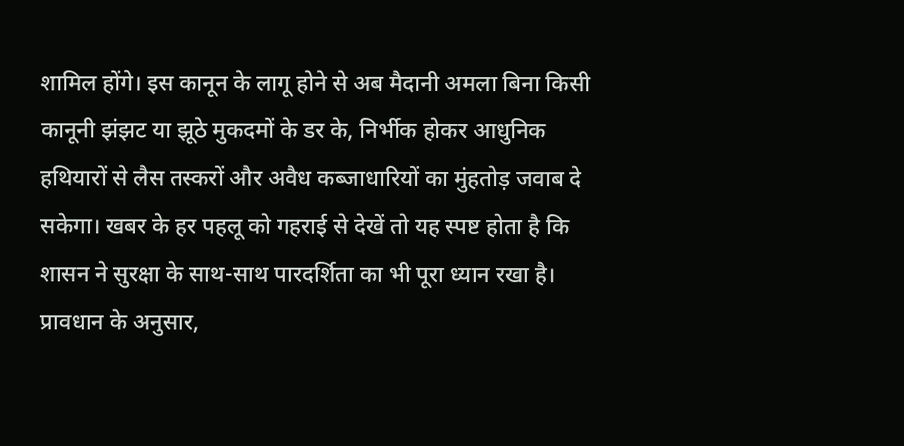शामिल होंगे। इस कानून के लागू होने से अब मैदानी अमला बिना किसी कानूनी झंझट या झूठे मुकदमों के डर के, निर्भीक होकर आधुनिक हथियारों से लैस तस्करों और अवैध कब्जाधारियों का मुंहतोड़ जवाब दे सकेगा। खबर के हर पहलू को गहराई से देखें तो यह स्पष्ट होता है कि शासन ने सुरक्षा के साथ-साथ पारदर्शिता का भी पूरा ध्यान रखा है। प्रावधान के अनुसार,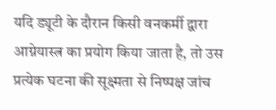यदि ड्यूटी के दौरान किसी वनकर्मी द्वारा आग्नेयास्त्र का प्रयोग किया जाता है, तो उस प्रत्येक घटना की सूक्ष्मता से निष्पक्ष जांच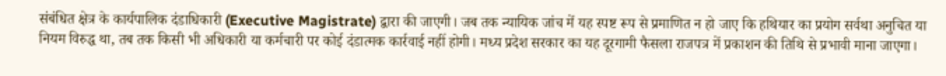संबंधित क्षेत्र के कार्यपालिक दंडाधिकारी (Executive Magistrate) द्वारा की जाएगी। जब तक न्यायिक जांच में यह स्पष्ट रूप से प्रमाणित न हो जाए कि हथियार का प्रयोग सर्वथा अनुचित या नियम विरुद्ध था, तब तक किसी भी अधिकारी या कर्मचारी पर कोई दंडात्मक कार्रवाई नहीं होगी। मध्य प्रदेश सरकार का यह दूरगामी फैसला राजपत्र में प्रकाशन की तिथि से प्रभावी माना जाएगा।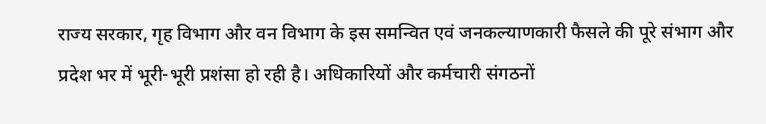राज्य सरकार, गृह विभाग और वन विभाग के इस समन्वित एवं जनकल्याणकारी फैसले की पूरे संभाग और प्रदेश भर में भूरी-भूरी प्रशंसा हो रही है। अधिकारियों और कर्मचारी संगठनों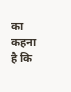का कहना है कि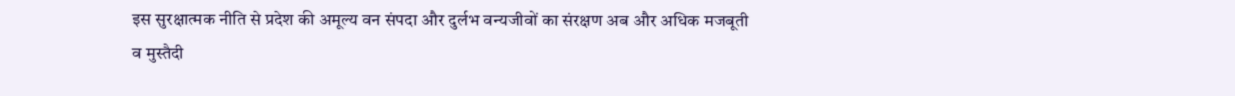इस सुरक्षात्मक नीति से प्रदेश की अमूल्य वन संपदा और दुर्लभ वन्यजीवों का संरक्षण अब और अधिक मजबूती व मुस्तैदी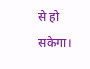से हो सकेगा।